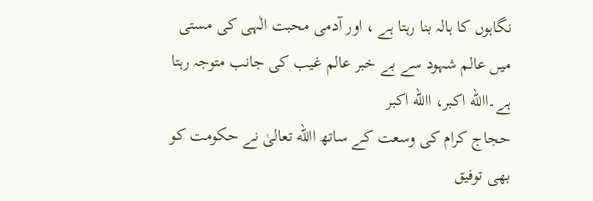نگاہوں کا ہالہ بنا رہتا ہے ، اور آدمی محبت الٰہی کی مستی میں عالم شہود سے بے خبر عالم غیب کی جانب متوجہ رہتا ہے۔االله اکبر، االله اکبر
حجاج کرام کی وسعت کے ساتھ االله تعالیٰ نے حکومت کو بھی توفیق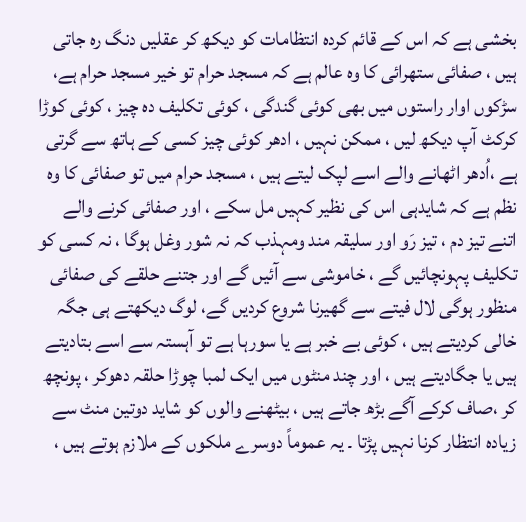بخشی ہے کہ اس کے قائم کردہ انتظامات کو دیکھ کر عقلیں دنگ رہ جاتی ہیں ، صفائی ستھرائی کا وہ عالم ہے کہ مسجد حرام تو خیر مسجد حرام ہے، سڑکوں اوار راستوں میں بھی کوئی گندگی ، کوئی تکلیف دہ چیز ، کوئی کوڑا کرکٹ آپ دیکھ لیں ، ممکن نہیں ، ادھر کوئی چیز کسی کے ہاتھ سے گرتی ہے ،اُدھر اٹھانے والے اسے لپک لیتے ہیں ، مسجد حرام میں تو صفائی کا وہ نظم ہے کہ شایدہی اس کی نظیر کہیں مل سکے ، اور صفائی کرنے والے اتنے تیز دم ، تیز رَو اور سلیقہ مند ومہذب کہ نہ شور وغل ہوگا ، نہ کسی کو تکلیف پہونچائیں گے ، خاموشی سے آئیں گے اور جتنے حلقے کی صفائی منظور ہوگی لال فیتے سے گھیرنا شروع کردیں گے، لوگ دیکھتے ہی جگہ خالی کردیتے ہیں ، کوئی بے خبر ہے یا سورہا ہے تو آہستہ سے اسے بتادیتے ہیں یا جگادیتے ہیں ، اور چند منٹوں میں ایک لمبا چوڑا حلقہ دھوکر ، پونچھ کر ،صاف کرکے آگے بڑھ جاتے ہیں ، بیٹھنے والوں کو شاید دوتین منٹ سے زیادہ انتظار کرنا نہیں پڑتا ۔ یہ عموماً دوسرے ملکوں کے ملازم ہوتے ہیں ،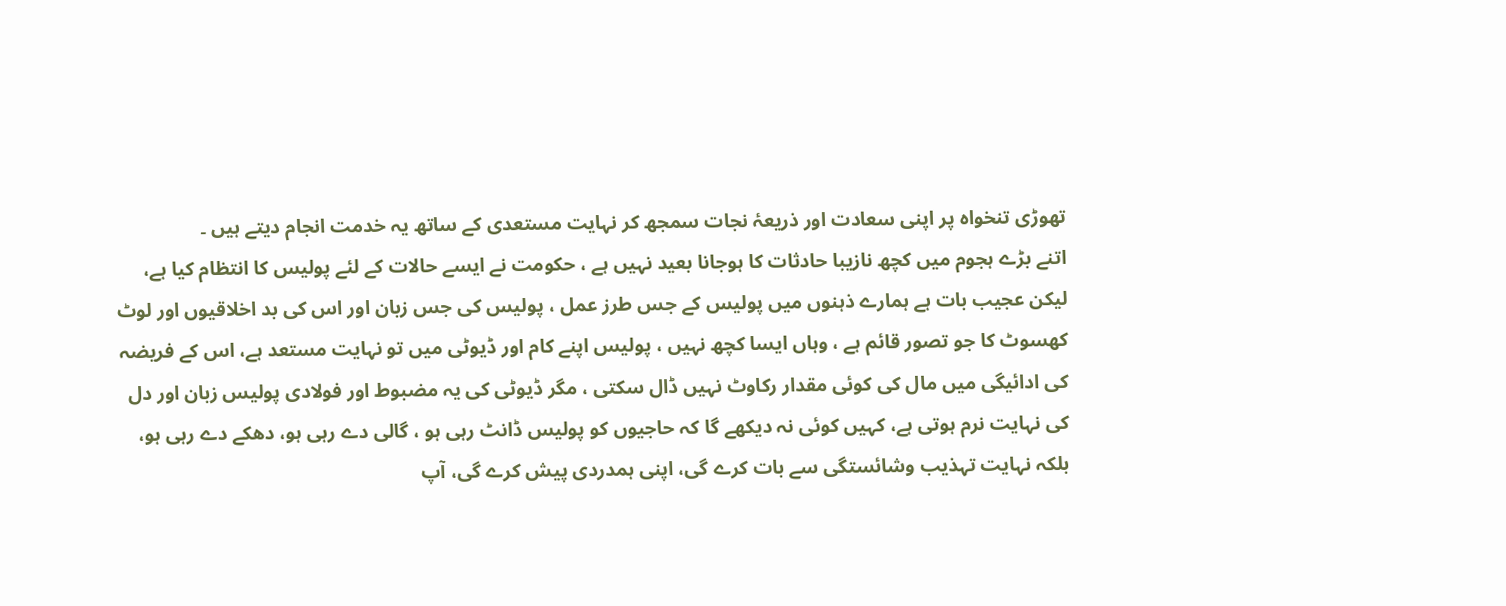تھوڑی تنخواہ پر اپنی سعادت اور ذریعۂ نجات سمجھ کر نہایت مستعدی کے ساتھ یہ خدمت انجام دیتے ہیں ۔
اتنے بڑے ہجوم میں کچھ نازیبا حادثات کا ہوجانا بعید نہیں ہے ، حکومت نے ایسے حالات کے لئے پولیس کا انتظام کیا ہے، لیکن عجیب بات ہے ہمارے ذہنوں میں پولیس کے جس طرز عمل ، پولیس کی جس زبان اور اس کی بد اخلاقیوں اور لوٹ کھسوٹ کا جو تصور قائم ہے ، وہاں ایسا کچھ نہیں ، پولیس اپنے کام اور ڈیوٹی میں تو نہایت مستعد ہے، اس کے فریضہ کی ادائیگی میں مال کی کوئی مقدار رکاوٹ نہیں ڈال سکتی ، مگر ڈیوٹی کی یہ مضبوط اور فولادی پولیس زبان اور دل کی نہایت نرم ہوتی ہے، کہیں کوئی نہ دیکھے گا کہ حاجیوں کو پولیس ڈانٹ رہی ہو ، گالی دے رہی ہو، دھکے دے رہی ہو، بلکہ نہایت تہذیب وشائستگی سے بات کرے گی، اپنی ہمدردی پیش کرے گی، آپ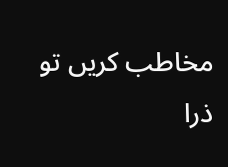مخاطب کریں تو ذرا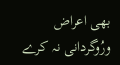بھی اعراض ورُوگردانی نہ کرے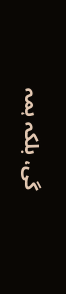گی، بلکہ ہمہ